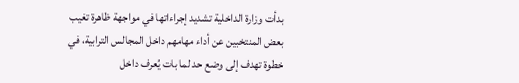بدأت وزارة الداخلية تشديد إجراءاتها في مواجهة ظاهرة تغيب بعض المنتخبين عن أداء مهامهم داخل المجالس الترابية، في خطوة تهدف إلى وضع حد لما بات يُعرف داخل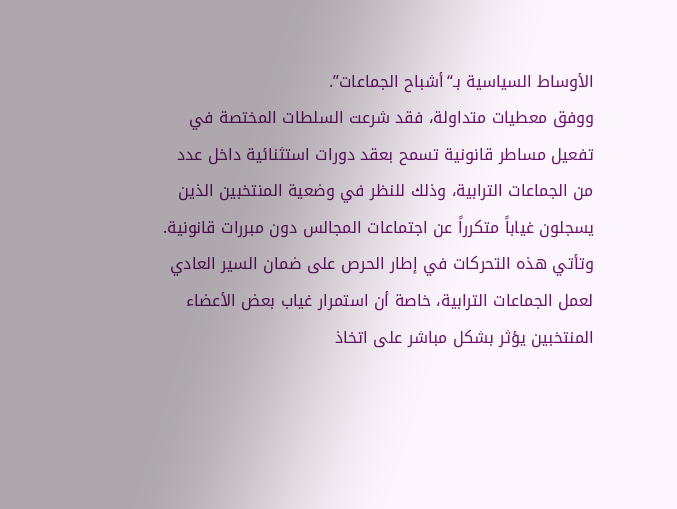الأوساط السياسية بـ“أشباح الجماعات”.
ووفق معطيات متداولة، فقد شرعت السلطات المختصة في تفعيل مساطر قانونية تسمح بعقد دورات استثنائية داخل عدد من الجماعات الترابية، وذلك للنظر في وضعية المنتخبين الذين يسجلون غياباً متكرراً عن اجتماعات المجالس دون مبررات قانونية.
وتأتي هذه التحركات في إطار الحرص على ضمان السير العادي لعمل الجماعات الترابية، خاصة أن استمرار غياب بعض الأعضاء المنتخبين يؤثر بشكل مباشر على اتخاذ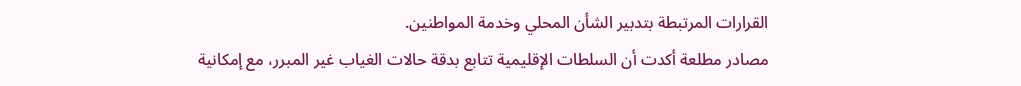القرارات المرتبطة بتدبير الشأن المحلي وخدمة المواطنين.
مصادر مطلعة أكدت أن السلطات الإقليمية تتابع بدقة حالات الغياب غير المبرر، مع إمكانية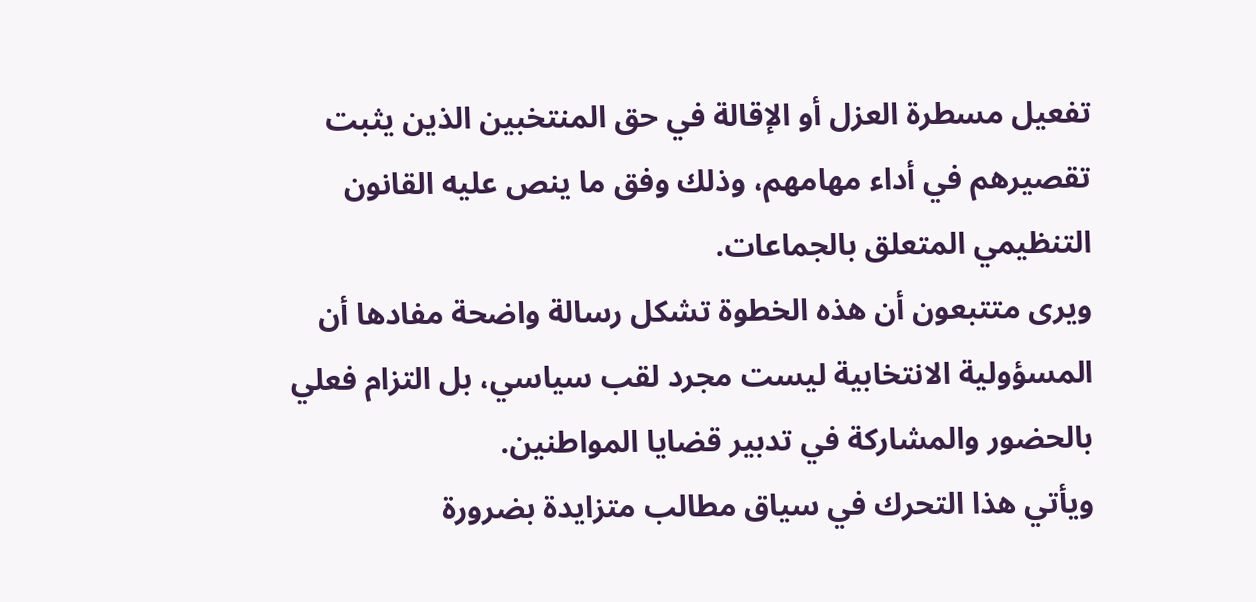تفعيل مسطرة العزل أو الإقالة في حق المنتخبين الذين يثبت تقصيرهم في أداء مهامهم، وذلك وفق ما ينص عليه القانون التنظيمي المتعلق بالجماعات.
ويرى متتبعون أن هذه الخطوة تشكل رسالة واضحة مفادها أن المسؤولية الانتخابية ليست مجرد لقب سياسي، بل التزام فعلي بالحضور والمشاركة في تدبير قضايا المواطنين.
ويأتي هذا التحرك في سياق مطالب متزايدة بضرورة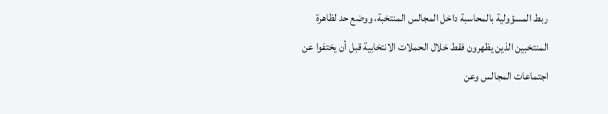ربط المسؤولية بالمحاسبة داخل المجالس المنتخبة، ووضع حد لظاهرة المنتخبين الذين يظهرون فقط خلال الحملات الانتخابية قبل أن يختفوا عن اجتماعات المجالس وعن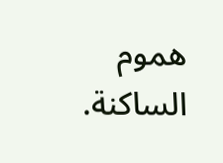هموم الساكنة.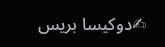✍دوكيسا بريس